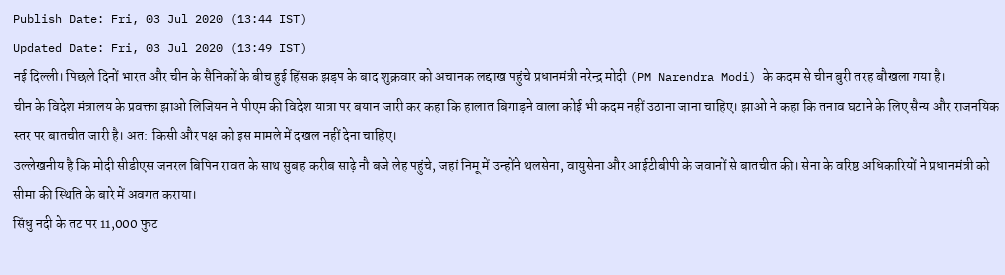Publish Date: Fri, 03 Jul 2020 (13:44 IST)
Updated Date: Fri, 03 Jul 2020 (13:49 IST)
नई दिल्ली। पिछले दिनों भारत और चीन के सैनिकों के बीच हुई हिंसक झड़प के बाद शुक्रवार को अचानक लद्दाख पहुंचे प्रधानमंत्री नरेन्द्र मोदी (PM Narendra Modi) के कदम से चीन बुरी तरह बौखला गया है।
चीन के विदेश मंत्रालय के प्रवक्ता झाओ लिजियन ने पीएम की विदेश यात्रा पर बयान जारी कर कहा कि हालात बिगाड़ने वाला कोई भी कदम नहीं उठाना जाना चाहिए। झाओ ने कहा कि तनाव घटाने के लिए सैन्य और राजनयिक स्तर पर बातचीत जारी है। अत: किसी और पक्ष को इस मामले में दखल नहीं देना चाहिए।
उल्लेखनीय है कि मोदी सीडीएस जनरल बिपिन रावत के साथ सुबह करीब साढ़े नौ बजे लेह पहुंचे, जहां निमू में उन्होंने थलसेना, वायुसेना और आईटीबीपी के जवानों से बातचीत की। सेना के वरिष्ठ अधिकारियों ने प्रधानमंत्री को सीमा की स्थिति के बारे में अवगत कराया।
सिंधु नदी के तट पर 11,000 फुट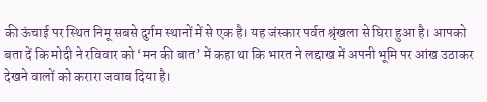की ऊंचाई पर स्थित निमू सबसे दुर्गम स्थानों में से एक है। यह जंस्कार पर्वत श्रृंखला से घिरा हुआ है। आपको बता दें कि मोदी ने रविवार को ‘मन की बात’ में कहा था कि भारत ने लद्दाख में अपनी भूमि पर आंख उठाकर देखने वालों को करारा जवाब दिया है।